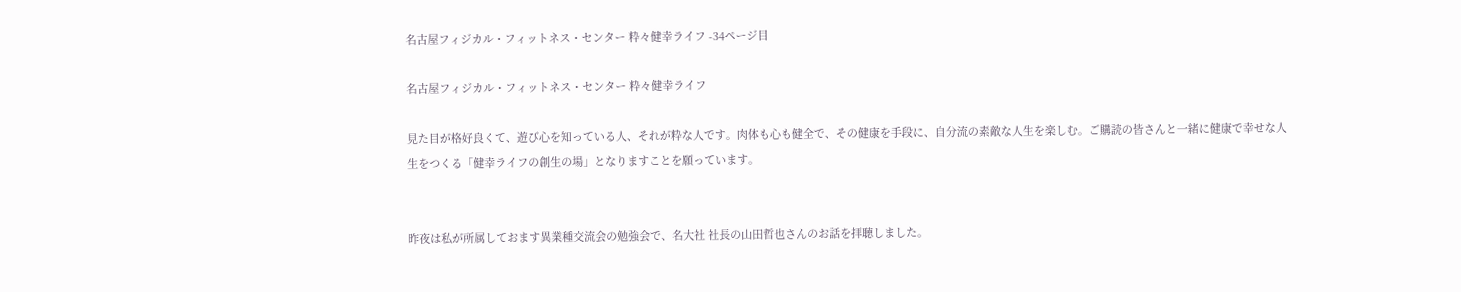名古屋フィジカル・フィットネス・センター 粋々健幸ライフ -34ページ目

名古屋フィジカル・フィットネス・センター 粋々健幸ライフ

見た目が格好良くて、遊び心を知っている人、それが粋な人です。肉体も心も健全で、その健康を手段に、自分流の素敵な人生を楽しむ。ご購読の皆さんと一緒に健康で幸せな人生をつくる「健幸ライフの創生の場」となりますことを願っています。


昨夜は私が所属しておます異業種交流会の勉強会で、名大社 社長の山田哲也さんのお話を拝聴しました。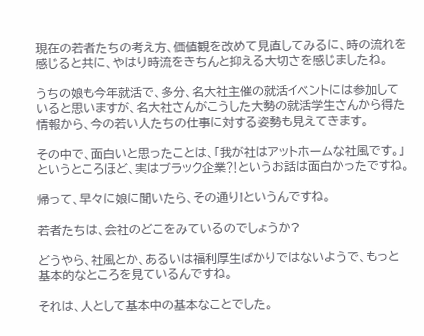現在の若者たちの考え方、価値観を改めて見直してみるに、時の流れを感じると共に、やはり時流をきちんと抑える大切さを感じましたね。

うちの娘も今年就活で、多分、名大社主催の就活イベントには参加していると思いますが、名大社さんがこうした大勢の就活学生さんから得た情報から、今の若い人たちの仕事に対する姿勢も見えてきます。

その中で、面白いと思ったことは、「我が社はアットホームな社風です。」というところほど、実はブラック企業⁈というお話は面白かったですね。

帰って、早々に娘に聞いたら、その通り!というんですね。

若者たちは、会社のどこをみているのでしょうか?

どうやら、社風とか、あるいは福利厚生ばかりではないようで、もっと基本的なところを見ているんですね。

それは、人として基本中の基本なことでした。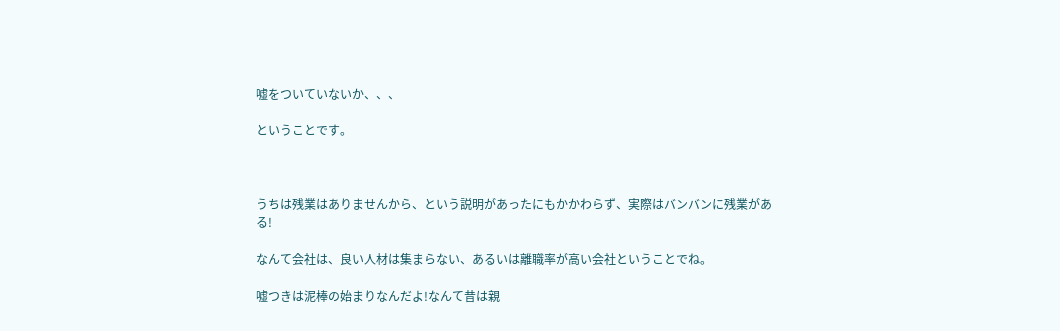嘘をついていないか、、、

ということです。



うちは残業はありませんから、という説明があったにもかかわらず、実際はバンバンに残業がある!

なんて会社は、良い人材は集まらない、あるいは離職率が高い会社ということでね。

嘘つきは泥棒の始まりなんだよ!なんて昔は親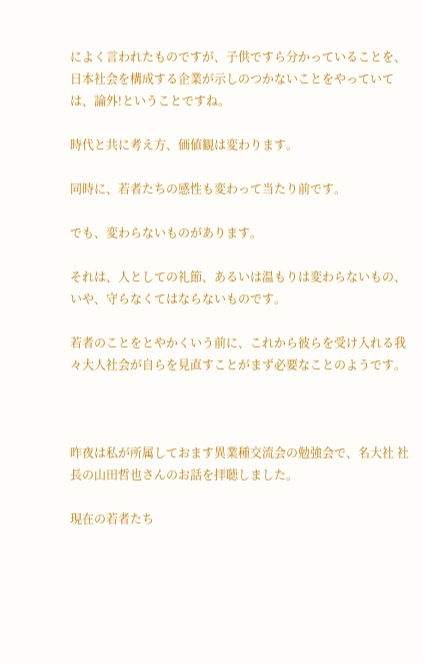によく言われたものですが、子供ですら分かっていることを、日本社会を構成する企業が示しのつかないことをやっていては、論外!ということですね。

時代と共に考え方、価値観は変わります。

同時に、若者たちの感性も変わって当たり前です。

でも、変わらないものがあります。

それは、人としての礼節、あるいは温もりは変わらないもの、いや、守らなくてはならないものです。

若者のことをとやかくいう前に、これから彼らを受け入れる我々大人社会が自らを見直すことがまず必要なことのようです。



昨夜は私が所属しておます異業種交流会の勉強会で、名大社 社長の山田哲也さんのお話を拝聴しました。

現在の若者たち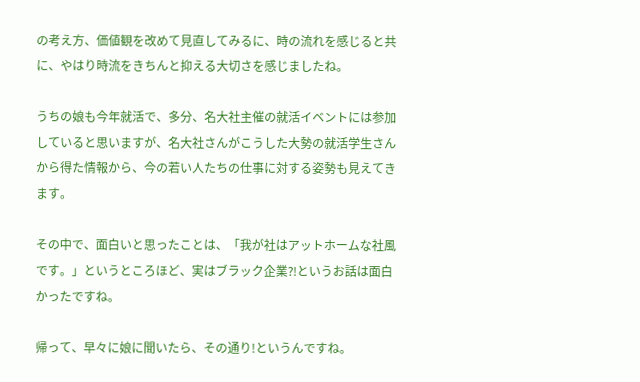の考え方、価値観を改めて見直してみるに、時の流れを感じると共に、やはり時流をきちんと抑える大切さを感じましたね。

うちの娘も今年就活で、多分、名大社主催の就活イベントには参加していると思いますが、名大社さんがこうした大勢の就活学生さんから得た情報から、今の若い人たちの仕事に対する姿勢も見えてきます。

その中で、面白いと思ったことは、「我が社はアットホームな社風です。」というところほど、実はブラック企業⁈というお話は面白かったですね。

帰って、早々に娘に聞いたら、その通り!というんですね。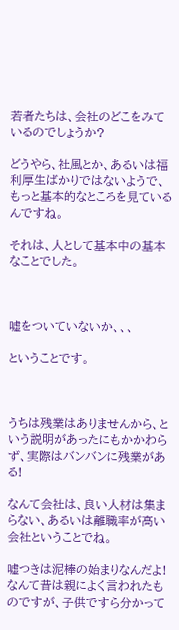若者たちは、会社のどこをみているのでしょうか?

どうやら、社風とか、あるいは福利厚生ばかりではないようで、もっと基本的なところを見ているんですね。

それは、人として基本中の基本なことでした。



嘘をついていないか、、、

ということです。



うちは残業はありませんから、という説明があったにもかかわらず、実際はバンバンに残業がある!

なんて会社は、良い人材は集まらない、あるいは離職率が高い会社ということでね。

嘘つきは泥棒の始まりなんだよ!なんて昔は親によく言われたものですが、子供ですら分かって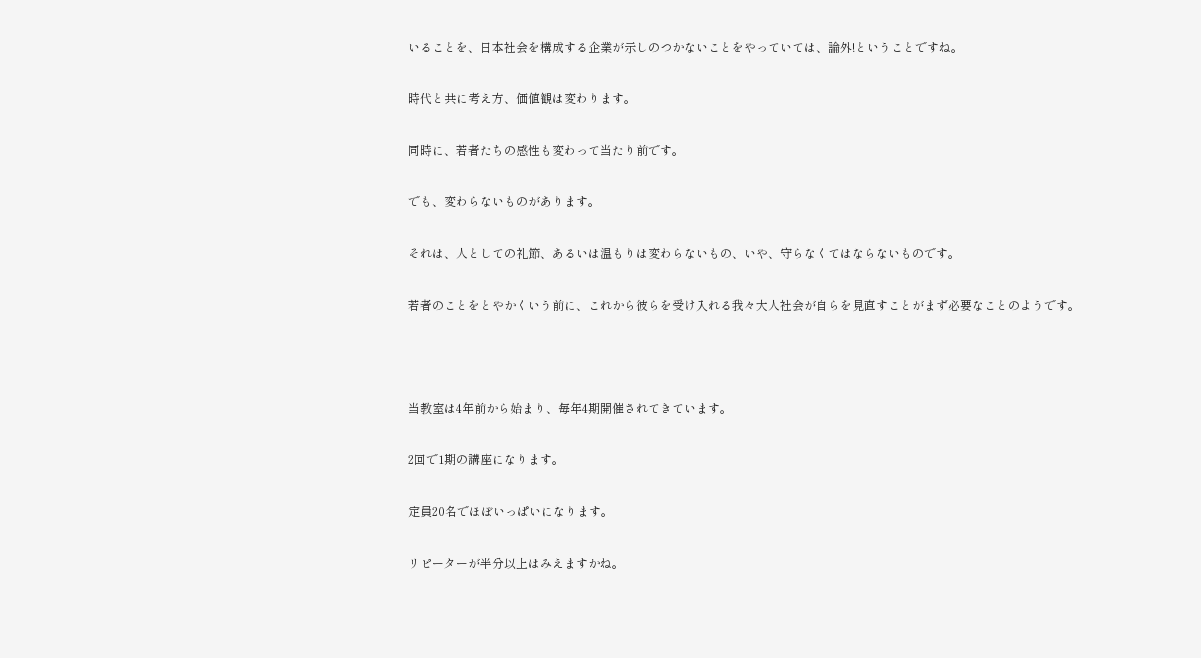いることを、日本社会を構成する企業が示しのつかないことをやっていては、論外!ということですね。

時代と共に考え方、価値観は変わります。

同時に、若者たちの感性も変わって当たり前です。

でも、変わらないものがあります。

それは、人としての礼節、あるいは温もりは変わらないもの、いや、守らなくてはならないものです。

若者のことをとやかくいう前に、これから彼らを受け入れる我々大人社会が自らを見直すことがまず必要なことのようです。



当教室は4年前から始まり、毎年4期開催されてきています。

2回で1期の講座になります。

定員20名でほぼいっぱいになります。

リピーターが半分以上はみえますかね。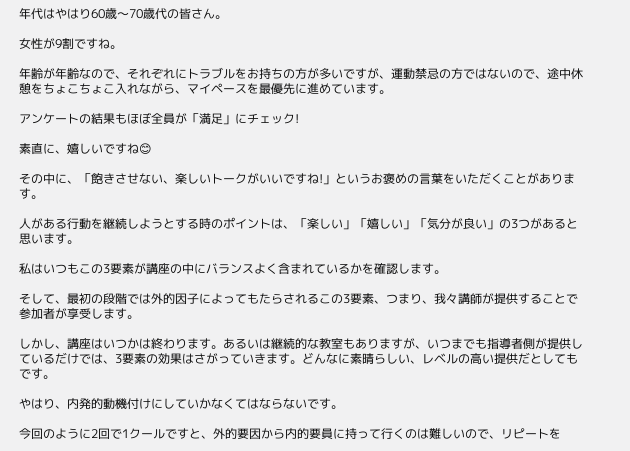年代はやはり60歳〜70歳代の皆さん。

女性が9割ですね。

年齢が年齢なので、それぞれにトラブルをお持ちの方が多いですが、運動禁忌の方ではないので、途中休憩をちょこちょこ入れながら、マイペースを最優先に進めています。

アンケートの結果もほぼ全員が「満足」にチェック!

素直に、嬉しいですね😊

その中に、「飽きさせない、楽しいトークがいいですね!」というお褒めの言葉をいただくことがあります。

人がある行動を継続しようとする時のポイントは、「楽しい」「嬉しい」「気分が良い」の3つがあると思います。

私はいつもこの3要素が講座の中にバランスよく含まれているかを確認します。

そして、最初の段階では外的因子によってもたらされるこの3要素、つまり、我々講師が提供することで参加者が享受します。

しかし、講座はいつかは終わります。あるいは継続的な教室もありますが、いつまでも指導者側が提供しているだけでは、3要素の効果はさがっていきます。どんなに素晴らしい、レベルの高い提供だとしてもです。

やはり、内発的動機付けにしていかなくてはならないです。

今回のように2回で1クールですと、外的要因から内的要員に持って行くのは難しいので、リピートを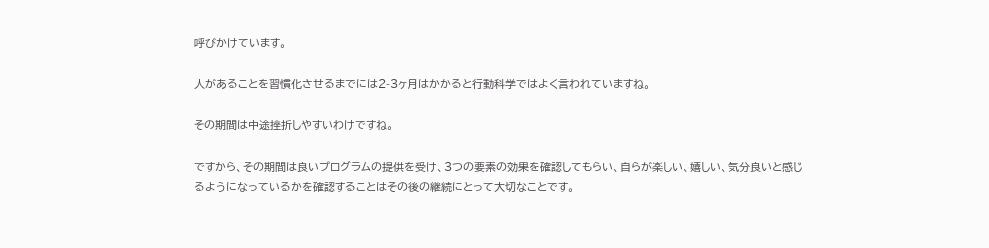呼びかけています。

人があることを習慣化させるまでには2-3ヶ月はかかると行動科学ではよく言われていますね。

その期間は中途挫折しやすいわけですね。

ですから、その期間は良いプログラムの提供を受け、3つの要素の効果を確認してもらい、自らが楽しい、嬉しい、気分良いと感じるようになっているかを確認することはその後の継続にとって大切なことです。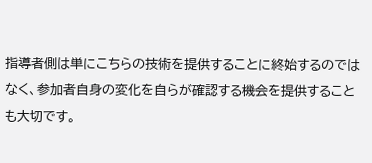指導者側は単にこちらの技術を提供することに終始するのではなく、参加者自身の変化を自らが確認する機会を提供することも大切です。